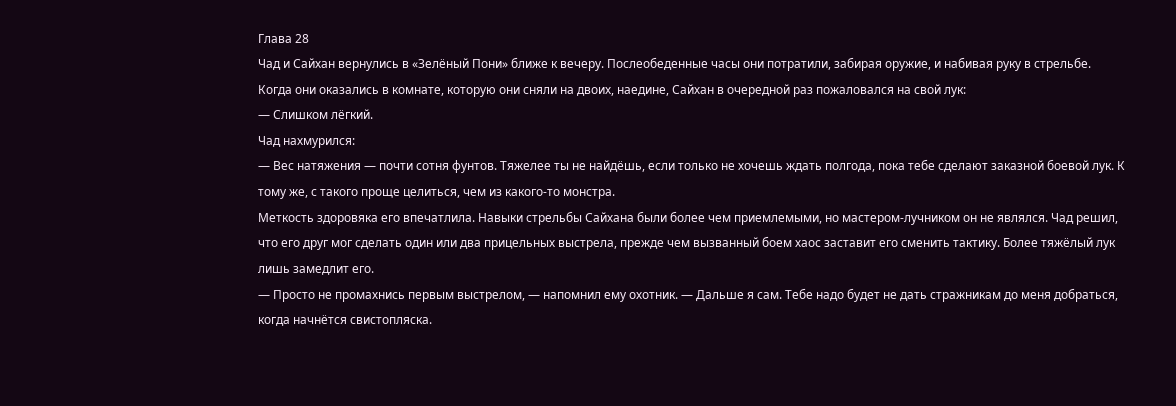Глава 28
Чад и Сайхан вернулись в «Зелёный Пони» ближе к вечеру. Послеобеденные часы они потратили, забирая оружие, и набивая руку в стрельбе.
Когда они оказались в комнате, которую они сняли на двоих, наедине, Сайхан в очередной раз пожаловался на свой лук:
— Слишком лёгкий.
Чад нахмурился:
— Вес натяжения — почти сотня фунтов. Тяжелее ты не найдёшь, если только не хочешь ждать полгода, пока тебе сделают заказной боевой лук. К тому же, с такого проще целиться, чем из какого-то монстра.
Меткость здоровяка его впечатлила. Навыки стрельбы Сайхана были более чем приемлемыми, но мастером-лучником он не являлся. Чад решил, что его друг мог сделать один или два прицельных выстрела, прежде чем вызванный боем хаос заставит его сменить тактику. Более тяжёлый лук лишь замедлит его.
— Просто не промахнись первым выстрелом, — напомнил ему охотник. — Дальше я сам. Тебе надо будет не дать стражникам до меня добраться, когда начнётся свистопляска.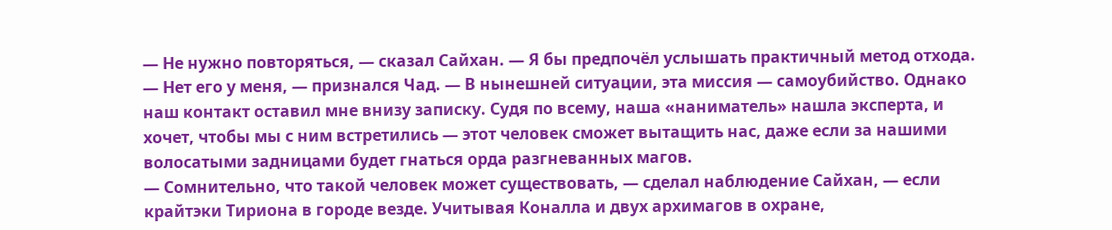— Не нужно повторяться, — сказал Сайхан. — Я бы предпочёл услышать практичный метод отхода.
— Нет его у меня, — признался Чад. — В нынешней ситуации, эта миссия — самоубийство. Однако наш контакт оставил мне внизу записку. Судя по всему, наша «наниматель» нашла эксперта, и хочет, чтобы мы с ним встретились — этот человек сможет вытащить нас, даже если за нашими волосатыми задницами будет гнаться орда разгневанных магов.
— Сомнительно, что такой человек может существовать, — сделал наблюдение Сайхан, — если крайтэки Тириона в городе везде. Учитывая Коналла и двух архимагов в охране,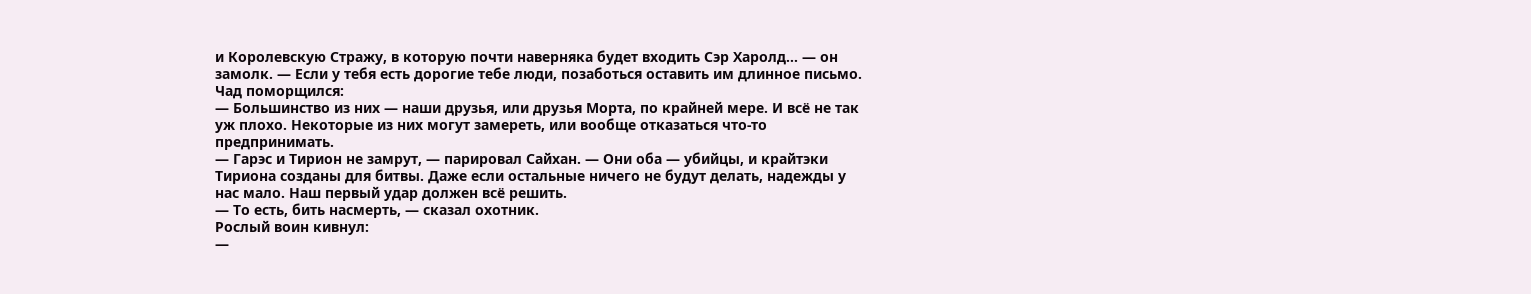и Королевскую Стражу, в которую почти наверняка будет входить Сэр Харолд… — он замолк. — Если у тебя есть дорогие тебе люди, позаботься оставить им длинное письмо.
Чад поморщился:
— Большинство из них — наши друзья, или друзья Морта, по крайней мере. И всё не так уж плохо. Некоторые из них могут замереть, или вообще отказаться что-то предпринимать.
— Гарэс и Тирион не замрут, — парировал Сайхан. — Они оба — убийцы, и крайтэки Тириона созданы для битвы. Даже если остальные ничего не будут делать, надежды у нас мало. Наш первый удар должен всё решить.
— То есть, бить насмерть, — сказал охотник.
Рослый воин кивнул:
—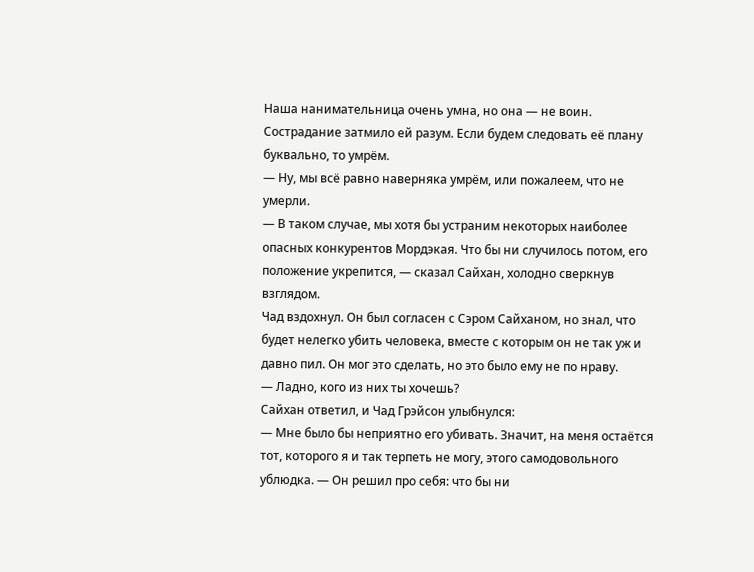Наша нанимательница очень умна, но она — не воин. Сострадание затмило ей разум. Если будем следовать её плану буквально, то умрём.
— Ну, мы всё равно наверняка умрём, или пожалеем, что не умерли.
— В таком случае, мы хотя бы устраним некоторых наиболее опасных конкурентов Мордэкая. Что бы ни случилось потом, его положение укрепится, — сказал Сайхан, холодно сверкнув взглядом.
Чад вздохнул. Он был согласен с Сэром Сайханом, но знал, что будет нелегко убить человека, вместе с которым он не так уж и давно пил. Он мог это сделать, но это было ему не по нраву.
— Ладно, кого из них ты хочешь?
Сайхан ответил, и Чад Грэйсон улыбнулся:
— Мне было бы неприятно его убивать. Значит, на меня остаётся тот, которого я и так терпеть не могу, этого самодовольного ублюдка. — Он решил про себя: что бы ни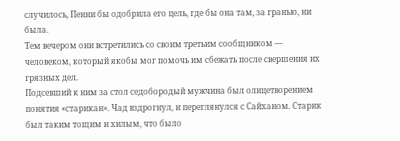случилось, Пенни бы одобрила его цель, где бы она там, за гранью, ни была.
Тем вечером они встретились со своим третьим сообщником — человеком, который якобы мог помочь им сбежать после свершения их грязных дел.
Подсевший к ним за стол седобородый мужчина был олицетворением понятия «старикан». Чад вздрогнул, и переглянулся с Сайханом. Старик был таким тощим и хилым, что было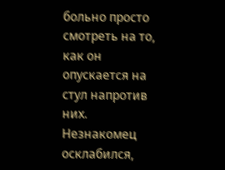больно просто смотреть на то, как он опускается на стул напротив них.
Незнакомец осклабился,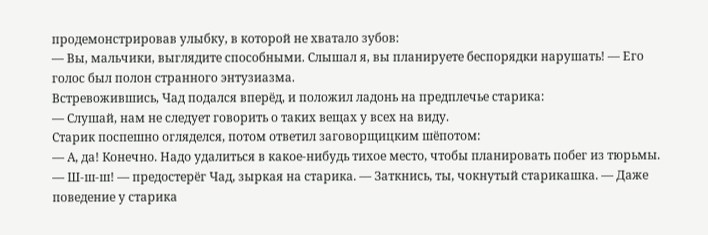продемонстрировав улыбку, в которой не хватало зубов:
— Вы, мальчики, выглядите способными. Слышал я, вы планируете беспорядки нарушать! — Его голос был полон странного энтузиазма.
Встревожившись, Чад подался вперёд, и положил ладонь на предплечье старика:
— Слушай, нам не следует говорить о таких вещах у всех на виду.
Старик поспешно огляделся, потом ответил заговорщицким шёпотом:
— А, да! Конечно. Надо удалиться в какое-нибудь тихое место, чтобы планировать побег из тюрьмы.
— Ш-ш-ш! — предостерёг Чад, зыркая на старика. — Заткнись, ты, чокнутый старикашка. — Даже поведение у старика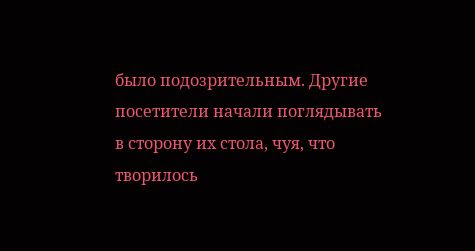было подозрительным. Другие посетители начали поглядывать в сторону их стола, чуя, что творилось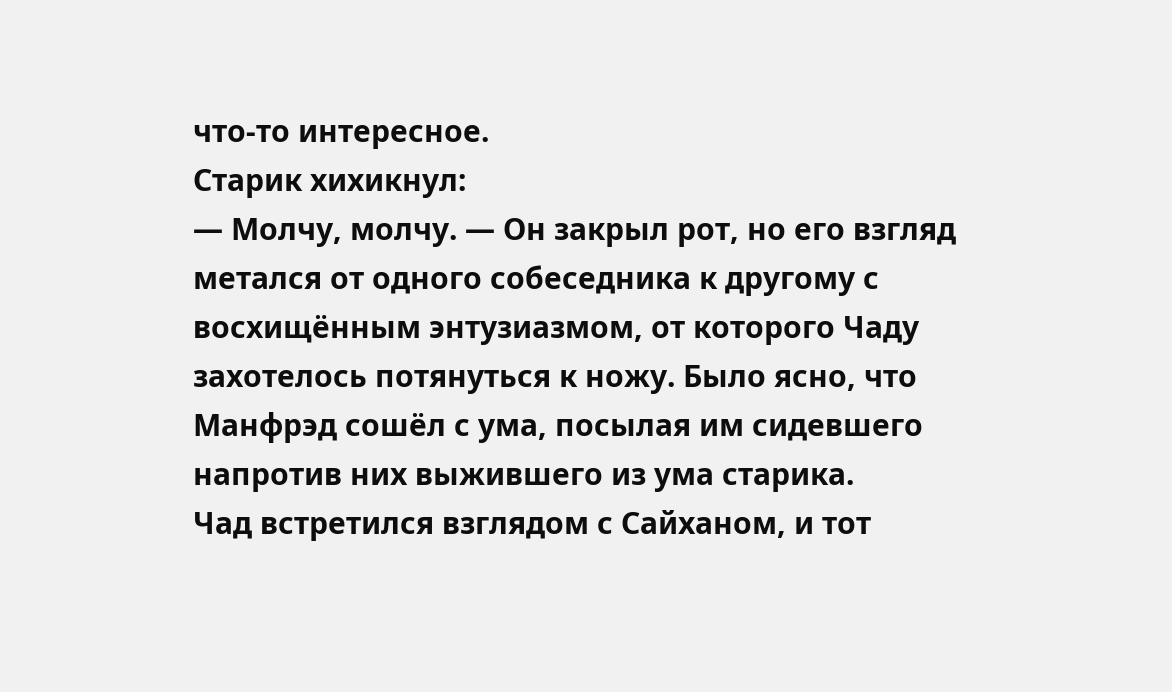что-то интересное.
Старик хихикнул:
— Молчу, молчу. — Он закрыл рот, но его взгляд метался от одного собеседника к другому с восхищённым энтузиазмом, от которого Чаду захотелось потянуться к ножу. Было ясно, что Манфрэд сошёл с ума, посылая им сидевшего напротив них выжившего из ума старика.
Чад встретился взглядом с Сайханом, и тот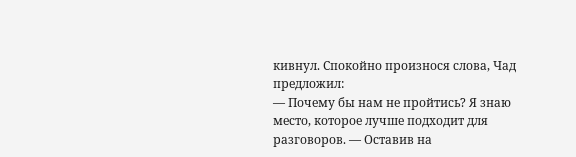кивнул. Спокойно произнося слова, Чад предложил:
— Почему бы нам не пройтись? Я знаю место, которое лучше подходит для разговоров. — Оставив на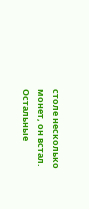столе несколько монет, он встал. Остальные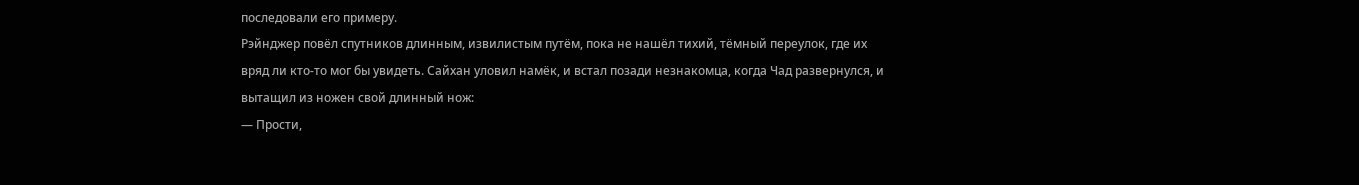последовали его примеру.
Рэйнджер повёл спутников длинным, извилистым путём, пока не нашёл тихий, тёмный переулок, где их вряд ли кто-то мог бы увидеть. Сайхан уловил намёк, и встал позади незнакомца, когда Чад развернулся, и вытащил из ножен свой длинный нож:
— Прости,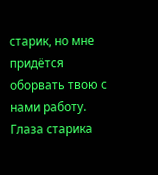старик, но мне придётся оборвать твою с нами работу.
Глаза старика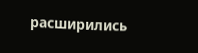расширились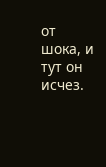от шока, и тут он исчез.